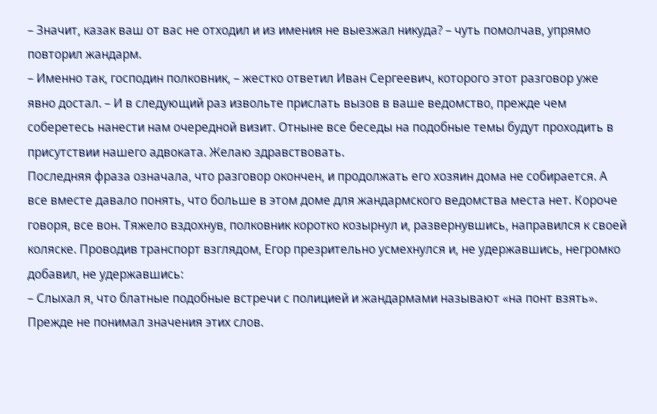– Значит, казак ваш от вас не отходил и из имения не выезжал никуда? – чуть помолчав, упрямо повторил жандарм.
– Именно так, господин полковник, – жестко ответил Иван Сергеевич, которого этот разговор уже явно достал. – И в следующий раз извольте прислать вызов в ваше ведомство, прежде чем соберетесь нанести нам очередной визит. Отныне все беседы на подобные темы будут проходить в присутствии нашего адвоката. Желаю здравствовать.
Последняя фраза означала, что разговор окончен, и продолжать его хозяин дома не собирается. А все вместе давало понять, что больше в этом доме для жандармского ведомства места нет. Короче говоря, все вон. Тяжело вздохнув, полковник коротко козырнул и, развернувшись, направился к своей коляске. Проводив транспорт взглядом, Егор презрительно усмехнулся и, не удержавшись, негромко добавил, не удержавшись:
– Слыхал я, что блатные подобные встречи с полицией и жандармами называют «на понт взять». Прежде не понимал значения этих слов.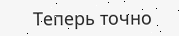Теперь точно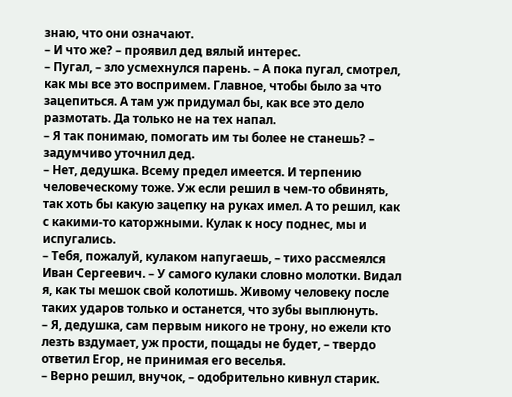знаю, что они означают.
– И что же? – проявил дед вялый интерес.
– Пугал, – зло усмехнулся парень. – А пока пугал, смотрел, как мы все это воспримем. Главное, чтобы было за что зацепиться. А там уж придумал бы, как все это дело размотать. Да только не на тех напал.
– Я так понимаю, помогать им ты более не станешь? – задумчиво уточнил дед.
– Нет, дедушка. Всему предел имеется. И терпению человеческому тоже. Уж если решил в чем-то обвинять, так хоть бы какую зацепку на руках имел. А то решил, как с какими-то каторжными. Кулак к носу поднес, мы и испугались.
– Тебя, пожалуй, кулаком напугаешь, – тихо рассмеялся Иван Сергеевич. – У самого кулаки словно молотки. Видал я, как ты мешок свой колотишь. Живому человеку после таких ударов только и останется, что зубы выплюнуть.
– Я, дедушка, сам первым никого не трону, но ежели кто лезть вздумает, уж прости, пощады не будет, – твердо ответил Егор, не принимая его веселья.
– Верно решил, внучок, – одобрительно кивнул старик.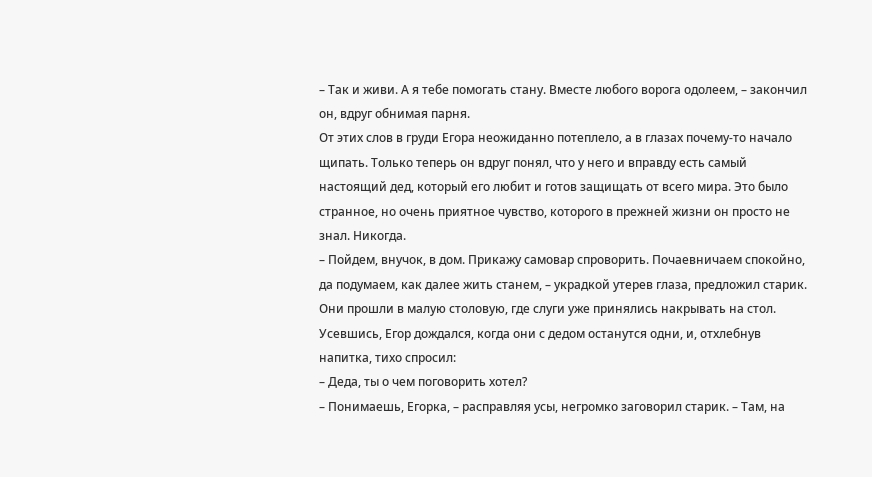– Так и живи. А я тебе помогать стану. Вместе любого ворога одолеем, – закончил он, вдруг обнимая парня.
От этих слов в груди Егора неожиданно потеплело, а в глазах почему-то начало щипать. Только теперь он вдруг понял, что у него и вправду есть самый настоящий дед, который его любит и готов защищать от всего мира. Это было странное, но очень приятное чувство, которого в прежней жизни он просто не знал. Никогда.
– Пойдем, внучок, в дом. Прикажу самовар спроворить. Почаевничаем спокойно, да подумаем, как далее жить станем, – украдкой утерев глаза, предложил старик.
Они прошли в малую столовую, где слуги уже принялись накрывать на стол. Усевшись, Егор дождался, когда они с дедом останутся одни, и, отхлебнув напитка, тихо спросил:
– Деда, ты о чем поговорить хотел?
– Понимаешь, Егорка, – расправляя усы, негромко заговорил старик. – Там, на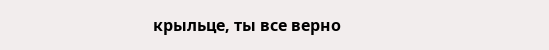крыльце, ты все верно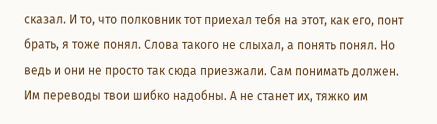сказал. И то, что полковник тот приехал тебя на этот, как его, понт брать, я тоже понял. Слова такого не слыхал, а понять понял. Но ведь и они не просто так сюда приезжали. Сам понимать должен. Им переводы твои шибко надобны. А не станет их, тяжко им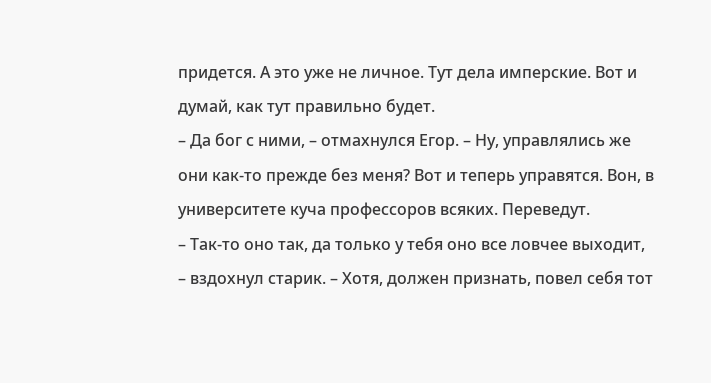придется. А это уже не личное. Тут дела имперские. Вот и думай, как тут правильно будет.
– Да бог с ними, – отмахнулся Егор. – Ну, управлялись же они как-то прежде без меня? Вот и теперь управятся. Вон, в университете куча профессоров всяких. Переведут.
– Так-то оно так, да только у тебя оно все ловчее выходит, – вздохнул старик. – Хотя, должен признать, повел себя тот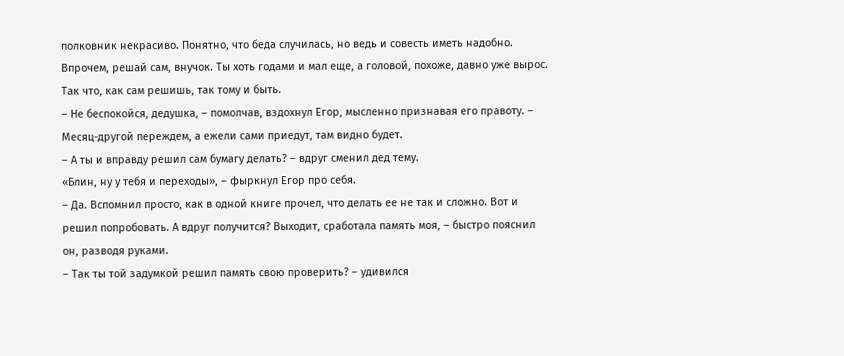полковник некрасиво. Понятно, что беда случилась, но ведь и совесть иметь надобно. Впрочем, решай сам, внучок. Ты хоть годами и мал еще, а головой, похоже, давно уже вырос. Так что, как сам решишь, так тому и быть.
– Не беспокойся, дедушка, – помолчав, вздохнул Егор, мысленно признавая его правоту. – Месяц-другой переждем, а ежели сами приедут, там видно будет.
– А ты и вправду решил сам бумагу делать? – вдруг сменил дед тему.
«Блин, ну у тебя и переходы», – фыркнул Егор про себя.
– Да. Вспомнил просто, как в одной книге прочел, что делать ее не так и сложно. Вот и решил попробовать. А вдруг получится? Выходит, сработала память моя, – быстро пояснил он, разводя руками.
– Так ты той задумкой решил память свою проверить? – удивился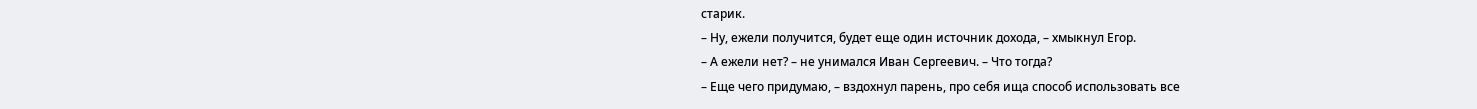старик.
– Ну, ежели получится, будет еще один источник дохода, – хмыкнул Егор.
– А ежели нет? – не унимался Иван Сергеевич. – Что тогда?
– Еще чего придумаю, – вздохнул парень, про себя ища способ использовать все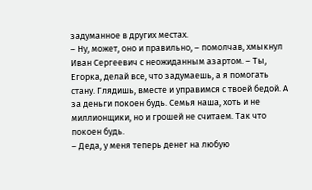задуманное в других местах.
– Ну, может, оно и правильно, – помолчав, хмыкнул Иван Сергеевич с неожиданным азартом. – Ты, Егорка, делай все, что задумаешь, а я помогать стану. Глядишь, вместе и управимся с твоей бедой. А за деньги покоен будь. Семья наша, хоть и не миллионщики, но и грошей не считаем. Так что покоен будь.
– Деда, у меня теперь денег на любую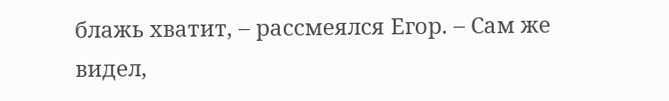блажь хватит, – рассмеялся Егор. – Сам же видел,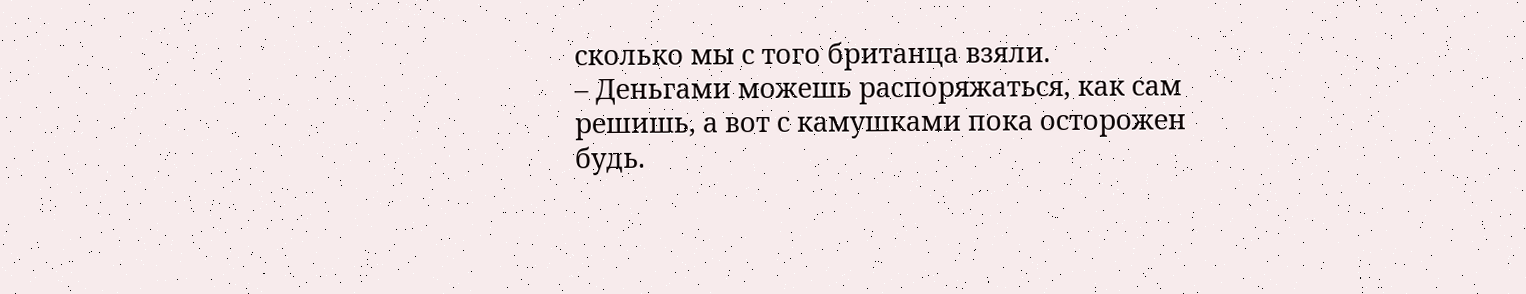сколько мы с того британца взяли.
– Деньгами можешь распоряжаться, как сам решишь, а вот с камушками пока осторожен будь.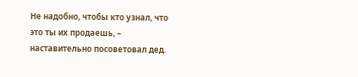Не надобно, чтобы кто узнал, что это ты их продаешь, – наставительно посоветовал дед.